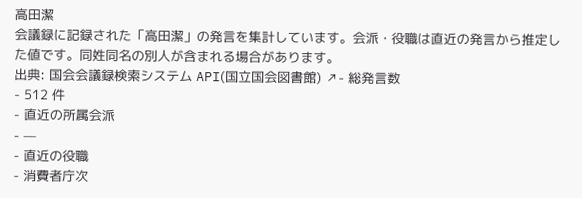高田潔
会議録に記録された「高田潔」の発言を集計しています。会派・役職は直近の発言から推定した値です。同姓同名の別人が含まれる場合があります。
出典: 国会会議録検索システム API(国立国会図書館) ↗- 総発言数
- 512 件
- 直近の所属会派
- —
- 直近の役職
- 消費者庁次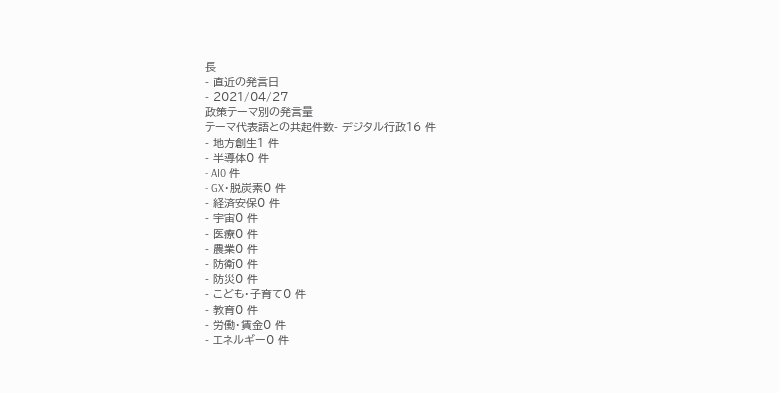長
- 直近の発言日
- 2021/04/27
政策テーマ別の発言量
テーマ代表語との共起件数- デジタル行政16 件
- 地方創生1 件
- 半導体0 件
- AI0 件
- GX・脱炭素0 件
- 経済安保0 件
- 宇宙0 件
- 医療0 件
- 農業0 件
- 防衛0 件
- 防災0 件
- こども・子育て0 件
- 教育0 件
- 労働・賃金0 件
- エネルギー0 件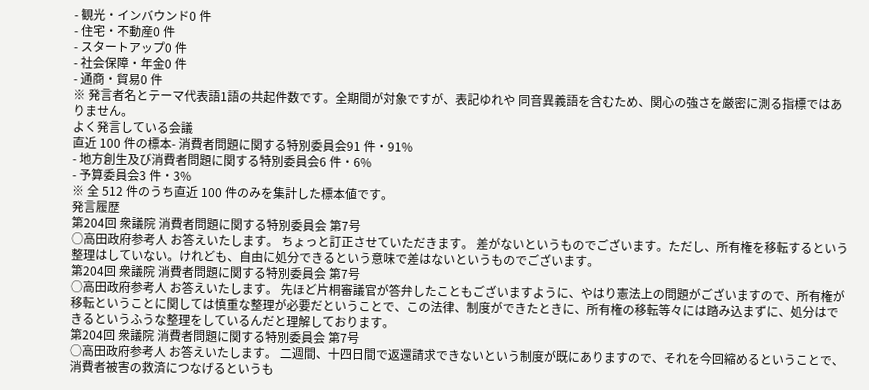- 観光・インバウンド0 件
- 住宅・不動産0 件
- スタートアップ0 件
- 社会保障・年金0 件
- 通商・貿易0 件
※ 発言者名とテーマ代表語1語の共起件数です。全期間が対象ですが、表記ゆれや 同音異義語を含むため、関心の強さを厳密に測る指標ではありません。
よく発言している会議
直近 100 件の標本- 消費者問題に関する特別委員会91 件・91%
- 地方創生及び消費者問題に関する特別委員会6 件・6%
- 予算委員会3 件・3%
※ 全 512 件のうち直近 100 件のみを集計した標本値です。
発言履歴
第204回 衆議院 消費者問題に関する特別委員会 第7号
○高田政府参考人 お答えいたします。 ちょっと訂正させていただきます。 差がないというものでございます。ただし、所有権を移転するという整理はしていない。けれども、自由に処分できるという意味で差はないというものでございます。
第204回 衆議院 消費者問題に関する特別委員会 第7号
○高田政府参考人 お答えいたします。 先ほど片桐審議官が答弁したこともございますように、やはり憲法上の問題がございますので、所有権が移転ということに関しては慎重な整理が必要だということで、この法律、制度ができたときに、所有権の移転等々には踏み込まずに、処分はできるというふうな整理をしているんだと理解しております。
第204回 衆議院 消費者問題に関する特別委員会 第7号
○高田政府参考人 お答えいたします。 二週間、十四日間で返還請求できないという制度が既にありますので、それを今回縮めるということで、消費者被害の救済につなげるというも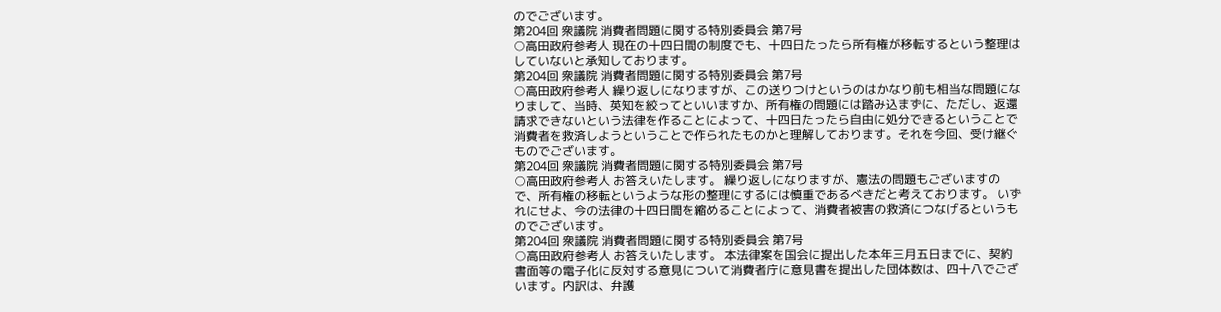のでございます。
第204回 衆議院 消費者問題に関する特別委員会 第7号
○高田政府参考人 現在の十四日間の制度でも、十四日たったら所有権が移転するという整理はしていないと承知しております。
第204回 衆議院 消費者問題に関する特別委員会 第7号
○高田政府参考人 繰り返しになりますが、この送りつけというのはかなり前も相当な問題になりまして、当時、英知を絞ってといいますか、所有権の問題には踏み込まずに、ただし、返還請求できないという法律を作ることによって、十四日たったら自由に処分できるということで消費者を救済しようということで作られたものかと理解しております。それを今回、受け継ぐものでございます。
第204回 衆議院 消費者問題に関する特別委員会 第7号
○高田政府参考人 お答えいたします。 繰り返しになりますが、憲法の問題もございますので、所有権の移転というような形の整理にするには慎重であるべきだと考えております。 いずれにせよ、今の法律の十四日間を縮めることによって、消費者被害の救済につなげるというものでございます。
第204回 衆議院 消費者問題に関する特別委員会 第7号
○高田政府参考人 お答えいたします。 本法律案を国会に提出した本年三月五日までに、契約書面等の電子化に反対する意見について消費者庁に意見書を提出した団体数は、四十八でございます。内訳は、弁護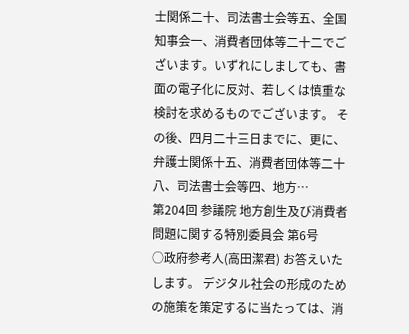士関係二十、司法書士会等五、全国知事会一、消費者団体等二十二でございます。いずれにしましても、書面の電子化に反対、若しくは慎重な検討を求めるものでございます。 その後、四月二十三日までに、更に、弁護士関係十五、消費者団体等二十八、司法書士会等四、地方…
第204回 参議院 地方創生及び消費者問題に関する特別委員会 第6号
○政府参考人(高田潔君) お答えいたします。 デジタル社会の形成のための施策を策定するに当たっては、消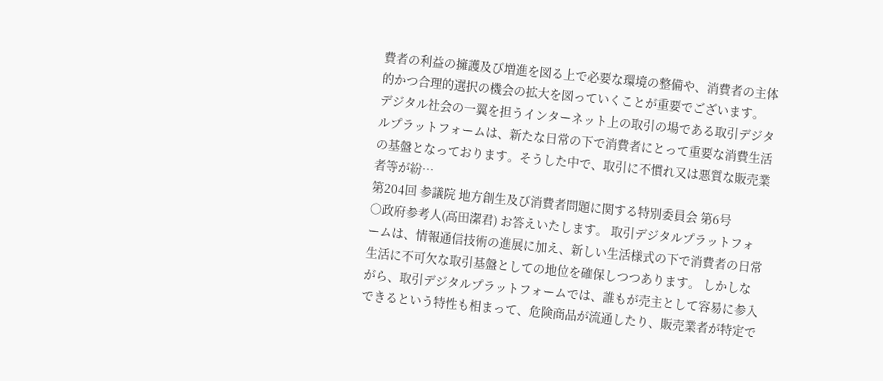費者の利益の擁護及び増進を図る上で必要な環境の整備や、消費者の主体的かつ合理的選択の機会の拡大を図っていくことが重要でございます。 デジタル社会の一翼を担うインターネット上の取引の場である取引デジタルプラットフォームは、新たな日常の下で消費者にとって重要な消費生活の基盤となっております。そうした中で、取引に不慣れ又は悪質な販売業者等が紛…
第204回 参議院 地方創生及び消費者問題に関する特別委員会 第6号
○政府参考人(高田潔君) お答えいたします。 取引デジタルプラットフォームは、情報通信技術の進展に加え、新しい生活様式の下で消費者の日常生活に不可欠な取引基盤としての地位を確保しつつあります。 しかしながら、取引デジタルプラットフォームでは、誰もが売主として容易に参入できるという特性も相まって、危険商品が流通したり、販売業者が特定で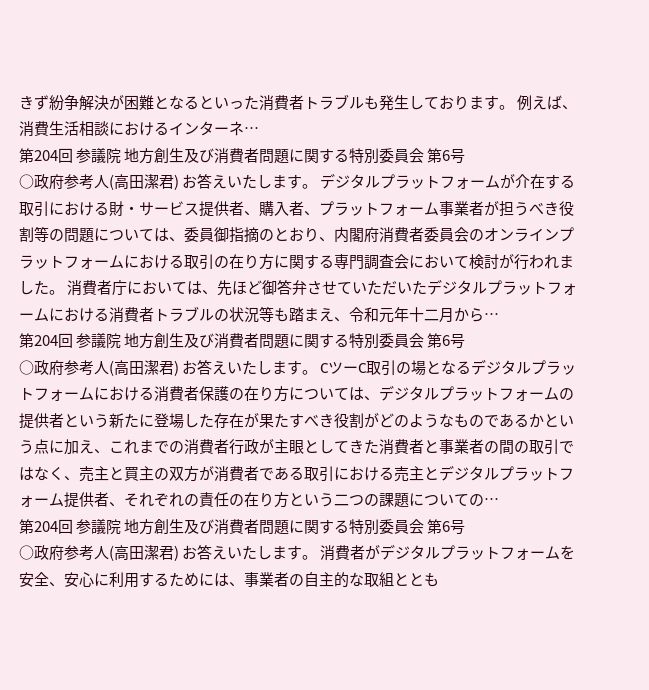きず紛争解決が困難となるといった消費者トラブルも発生しております。 例えば、消費生活相談におけるインターネ…
第204回 参議院 地方創生及び消費者問題に関する特別委員会 第6号
○政府参考人(高田潔君) お答えいたします。 デジタルプラットフォームが介在する取引における財・サービス提供者、購入者、プラットフォーム事業者が担うべき役割等の問題については、委員御指摘のとおり、内閣府消費者委員会のオンラインプラットフォームにおける取引の在り方に関する専門調査会において検討が行われました。 消費者庁においては、先ほど御答弁させていただいたデジタルプラットフォームにおける消費者トラブルの状況等も踏まえ、令和元年十二月から…
第204回 参議院 地方創生及び消費者問題に関する特別委員会 第6号
○政府参考人(高田潔君) お答えいたします。 CツーC取引の場となるデジタルプラットフォームにおける消費者保護の在り方については、デジタルプラットフォームの提供者という新たに登場した存在が果たすべき役割がどのようなものであるかという点に加え、これまでの消費者行政が主眼としてきた消費者と事業者の間の取引ではなく、売主と買主の双方が消費者である取引における売主とデジタルプラットフォーム提供者、それぞれの責任の在り方という二つの課題についての…
第204回 参議院 地方創生及び消費者問題に関する特別委員会 第6号
○政府参考人(高田潔君) お答えいたします。 消費者がデジタルプラットフォームを安全、安心に利用するためには、事業者の自主的な取組ととも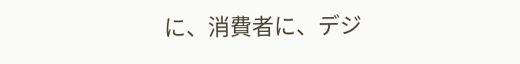に、消費者に、デジ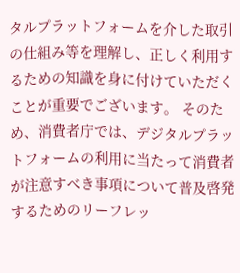タルプラットフォームを介した取引の仕組み等を理解し、正しく利用するための知識を身に付けていただくことが重要でございます。 そのため、消費者庁では、デジタルプラットフォームの利用に当たって消費者が注意すべき事項について普及啓発するためのリーフレッ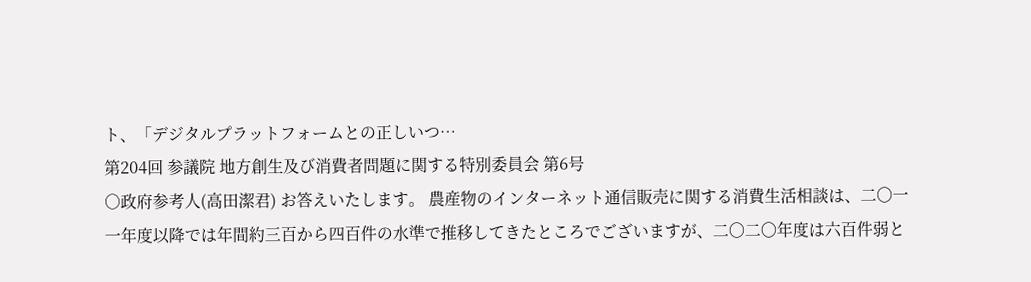ト、「デジタルプラットフォームとの正しいつ…
第204回 参議院 地方創生及び消費者問題に関する特別委員会 第6号
○政府参考人(高田潔君) お答えいたします。 農産物のインターネット通信販売に関する消費生活相談は、二〇一一年度以降では年間約三百から四百件の水準で推移してきたところでございますが、二〇二〇年度は六百件弱と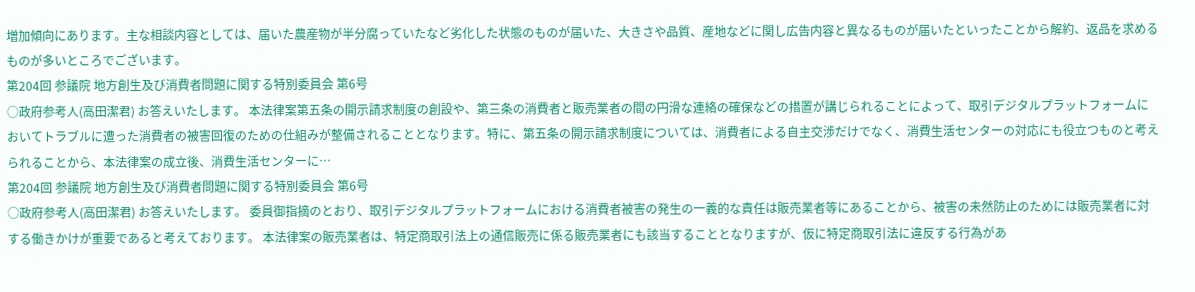増加傾向にあります。主な相談内容としては、届いた農産物が半分腐っていたなど劣化した状態のものが届いた、大きさや品質、産地などに関し広告内容と異なるものが届いたといったことから解約、返品を求めるものが多いところでございます。
第204回 参議院 地方創生及び消費者問題に関する特別委員会 第6号
○政府参考人(高田潔君) お答えいたします。 本法律案第五条の開示請求制度の創設や、第三条の消費者と販売業者の間の円滑な連絡の確保などの措置が講じられることによって、取引デジタルプラットフォームにおいてトラブルに遭った消費者の被害回復のための仕組みが整備されることとなります。特に、第五条の開示請求制度については、消費者による自主交渉だけでなく、消費生活センターの対応にも役立つものと考えられることから、本法律案の成立後、消費生活センターに…
第204回 参議院 地方創生及び消費者問題に関する特別委員会 第6号
○政府参考人(高田潔君) お答えいたします。 委員御指摘のとおり、取引デジタルプラットフォームにおける消費者被害の発生の一義的な責任は販売業者等にあることから、被害の未然防止のためには販売業者に対する働きかけが重要であると考えております。 本法律案の販売業者は、特定商取引法上の通信販売に係る販売業者にも該当することとなりますが、仮に特定商取引法に違反する行為があ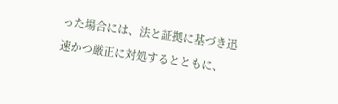った場合には、法と証拠に基づき迅速かつ厳正に対処するとともに、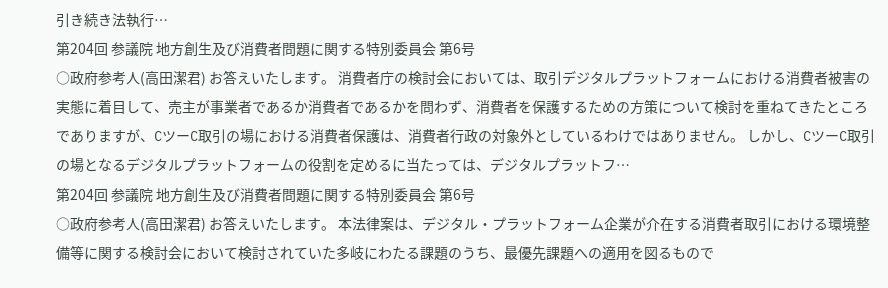引き続き法執行…
第204回 参議院 地方創生及び消費者問題に関する特別委員会 第6号
○政府参考人(高田潔君) お答えいたします。 消費者庁の検討会においては、取引デジタルプラットフォームにおける消費者被害の実態に着目して、売主が事業者であるか消費者であるかを問わず、消費者を保護するための方策について検討を重ねてきたところでありますが、CツーC取引の場における消費者保護は、消費者行政の対象外としているわけではありません。 しかし、CツーC取引の場となるデジタルプラットフォームの役割を定めるに当たっては、デジタルプラットフ…
第204回 参議院 地方創生及び消費者問題に関する特別委員会 第6号
○政府参考人(高田潔君) お答えいたします。 本法律案は、デジタル・プラットフォーム企業が介在する消費者取引における環境整備等に関する検討会において検討されていた多岐にわたる課題のうち、最優先課題への適用を図るもので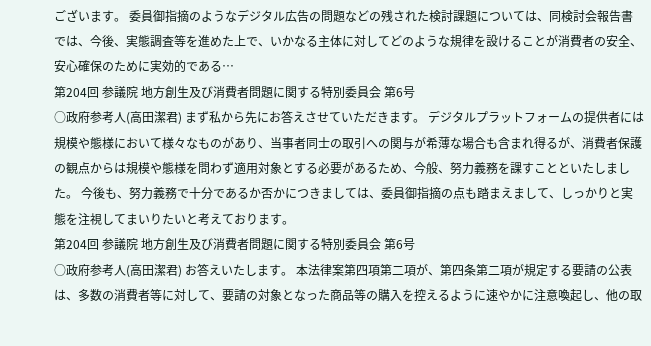ございます。 委員御指摘のようなデジタル広告の問題などの残された検討課題については、同検討会報告書では、今後、実態調査等を進めた上で、いかなる主体に対してどのような規律を設けることが消費者の安全、安心確保のために実効的である…
第204回 参議院 地方創生及び消費者問題に関する特別委員会 第6号
○政府参考人(高田潔君) まず私から先にお答えさせていただきます。 デジタルプラットフォームの提供者には規模や態様において様々なものがあり、当事者同士の取引への関与が希薄な場合も含まれ得るが、消費者保護の観点からは規模や態様を問わず適用対象とする必要があるため、今般、努力義務を課すことといたしました。 今後も、努力義務で十分であるか否かにつきましては、委員御指摘の点も踏まえまして、しっかりと実態を注視してまいりたいと考えております。
第204回 参議院 地方創生及び消費者問題に関する特別委員会 第6号
○政府参考人(高田潔君) お答えいたします。 本法律案第四項第二項が、第四条第二項が規定する要請の公表は、多数の消費者等に対して、要請の対象となった商品等の購入を控えるように速やかに注意喚起し、他の取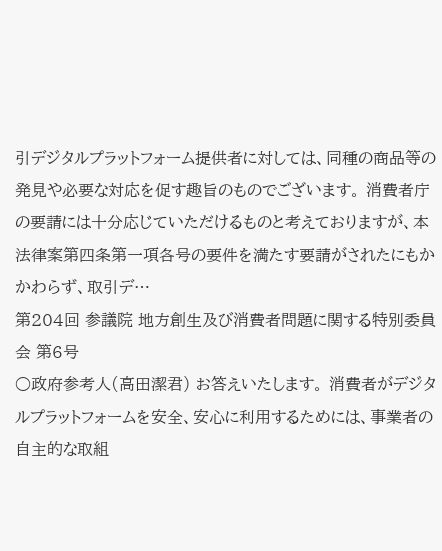引デジタルプラットフォーム提供者に対しては、同種の商品等の発見や必要な対応を促す趣旨のものでございます。 消費者庁の要請には十分応じていただけるものと考えておりますが、本法律案第四条第一項各号の要件を満たす要請がされたにもかかわらず、取引デ…
第204回 参議院 地方創生及び消費者問題に関する特別委員会 第6号
○政府参考人(高田潔君) お答えいたします。 消費者がデジタルプラットフォームを安全、安心に利用するためには、事業者の自主的な取組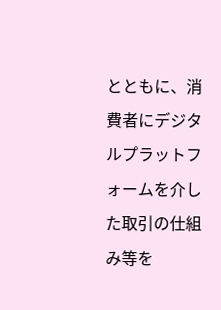とともに、消費者にデジタルプラットフォームを介した取引の仕組み等を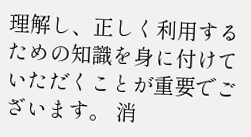理解し、正しく利用するための知識を身に付けていただくことが重要でございます。 消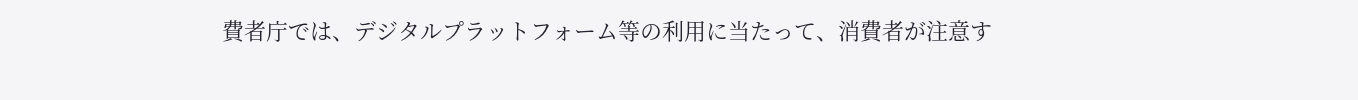費者庁では、デジタルプラットフォーム等の利用に当たって、消費者が注意す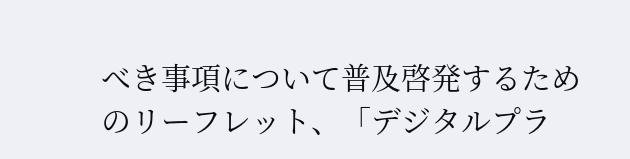べき事項について普及啓発するためのリーフレット、「デジタルプラ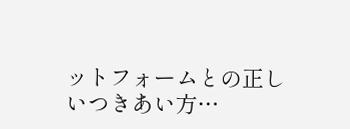ットフォームとの正しいつきあい方…